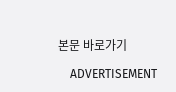본문 바로가기

    ADVERTISEMENT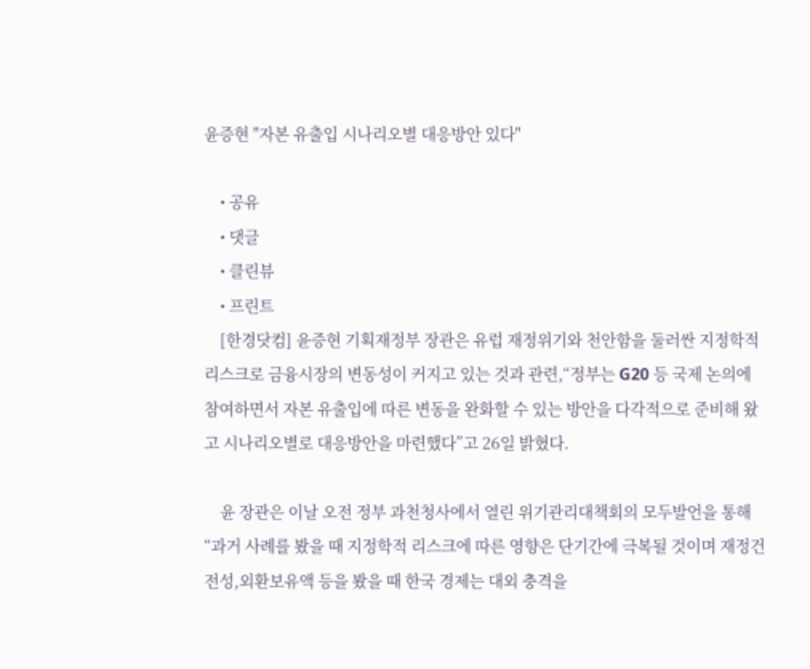윤증현 "자본 유출입 시나리오별 대응방안 있다"

    • 공유
    • 댓글
    • 클린뷰
    • 프린트
    [한경닷컴] 윤증현 기획재정부 장관은 유럽 재정위기와 천안함을 둘러싼 지정학적 리스크로 금융시장의 변동성이 커지고 있는 것과 관련,“정부는 G20 등 국제 논의에 참여하면서 자본 유출입에 따른 변동을 완화할 수 있는 방안을 다각적으로 준비해 왔고 시나리오별로 대응방안을 마련했다”고 26일 밝혔다.

    윤 장관은 이날 오전 정부 과천청사에서 열린 위기관리대책회의 모두발언을 통해 “과거 사례를 봤을 때 지정학적 리스크에 따른 영향은 단기간에 극복될 것이며 재정건전성,외환보유액 등을 봤을 때 한국 경제는 대외 충격을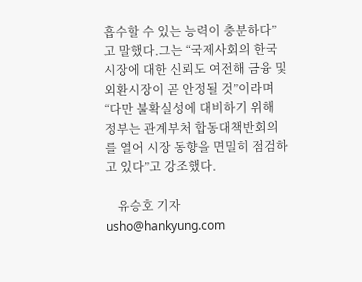흡수할 수 있는 능력이 충분하다”고 말했다.그는 “국제사회의 한국 시장에 대한 신뢰도 여전해 금융 및 외환시장이 곧 안정될 것”이라며 “다만 불확실성에 대비하기 위해 정부는 관계부처 합동대책반회의를 열어 시장 동향을 면밀히 점검하고 있다”고 강조했다.

    유승호 기자 usho@hankyung.com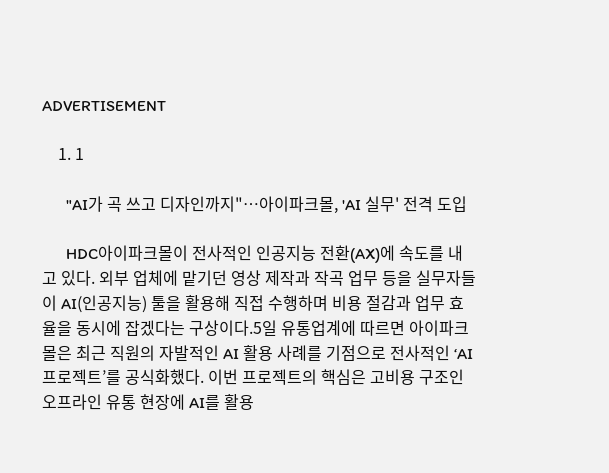ADVERTISEMENT

    1. 1

      "AI가 곡 쓰고 디자인까지"…아이파크몰, 'AI 실무' 전격 도입

      HDC아이파크몰이 전사적인 인공지능 전환(AX)에 속도를 내고 있다. 외부 업체에 맡기던 영상 제작과 작곡 업무 등을 실무자들이 AI(인공지능) 툴을 활용해 직접 수행하며 비용 절감과 업무 효율을 동시에 잡겠다는 구상이다.5일 유통업계에 따르면 아이파크몰은 최근 직원의 자발적인 AI 활용 사례를 기점으로 전사적인 ‘AI 프로젝트’를 공식화했다. 이번 프로젝트의 핵심은 고비용 구조인 오프라인 유통 현장에 AI를 활용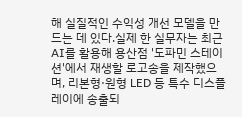해 실질적인 수익성 개선 모델을 만드는 데 있다.실제 한 실무자는 최근 AI를 활용해 용산점 '도파민 스테이션'에서 재생할 로고송을 제작했으며, 리본형·원형 LED 등 특수 디스플레이에 송출되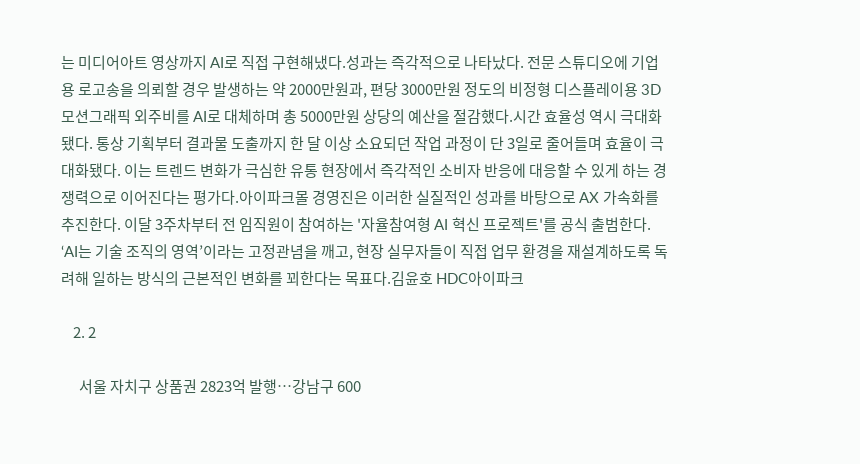는 미디어아트 영상까지 AI로 직접 구현해냈다.성과는 즉각적으로 나타났다. 전문 스튜디오에 기업용 로고송을 의뢰할 경우 발생하는 약 2000만원과, 편당 3000만원 정도의 비정형 디스플레이용 3D 모션그래픽 외주비를 AI로 대체하며 총 5000만원 상당의 예산을 절감했다.시간 효율성 역시 극대화됐다. 통상 기획부터 결과물 도출까지 한 달 이상 소요되던 작업 과정이 단 3일로 줄어들며 효율이 극대화됐다. 이는 트렌드 변화가 극심한 유통 현장에서 즉각적인 소비자 반응에 대응할 수 있게 하는 경쟁력으로 이어진다는 평가다.아이파크몰 경영진은 이러한 실질적인 성과를 바탕으로 AX 가속화를 추진한다. 이달 3주차부터 전 임직원이 참여하는 '자율참여형 AI 혁신 프로젝트'를 공식 출범한다. ‘AI는 기술 조직의 영역’이라는 고정관념을 깨고, 현장 실무자들이 직접 업무 환경을 재설계하도록 독려해 일하는 방식의 근본적인 변화를 꾀한다는 목표다.김윤호 HDC아이파크

    2. 2

      서울 자치구 상품권 2823억 발행…강남구 600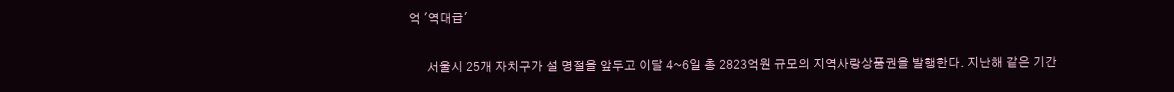억 '역대급'

      서울시 25개 자치구가 설 명절을 앞두고 이달 4~6일 총 2823억원 규모의 지역사랑상품권을 발행한다. 지난해 같은 기간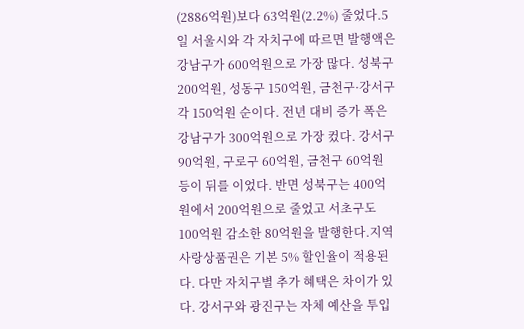(2886억원)보다 63억원(2.2%) 줄었다.5일 서울시와 각 자치구에 따르면 발행액은 강남구가 600억원으로 가장 많다. 성북구 200억원, 성동구 150억원, 금천구·강서구 각 150억원 순이다. 전년 대비 증가 폭은 강남구가 300억원으로 가장 컸다. 강서구 90억원, 구로구 60억원, 금천구 60억원 등이 뒤를 이었다. 반면 성북구는 400억원에서 200억원으로 줄었고 서초구도 100억원 감소한 80억원을 발행한다.지역사랑상품권은 기본 5% 할인율이 적용된다. 다만 자치구별 추가 혜택은 차이가 있다. 강서구와 광진구는 자체 예산을 투입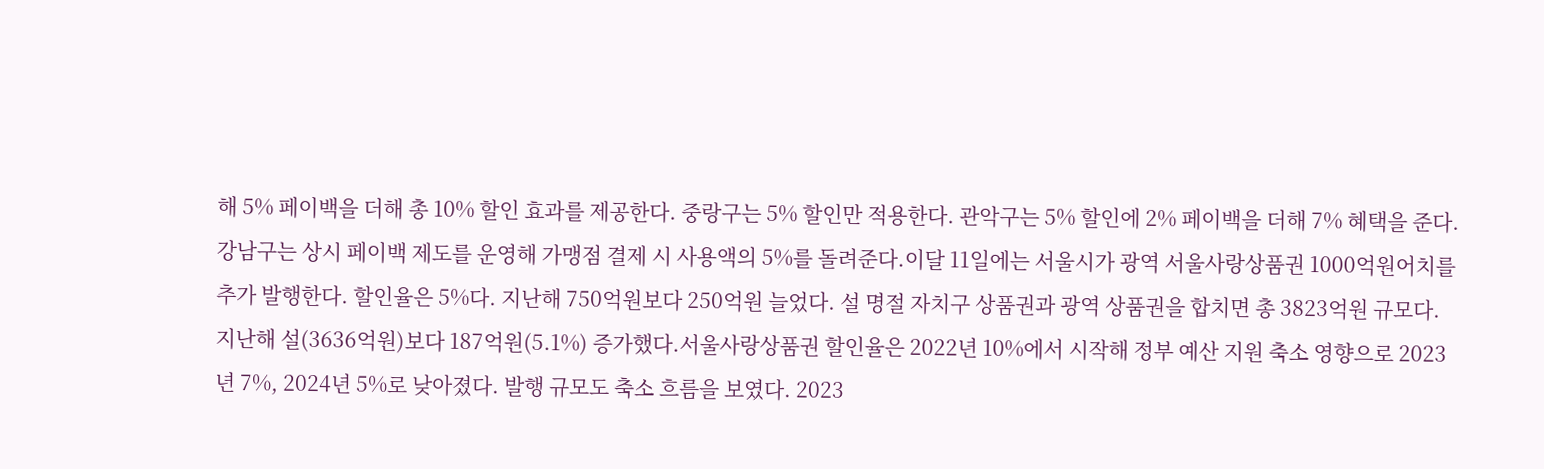해 5% 페이백을 더해 총 10% 할인 효과를 제공한다. 중랑구는 5% 할인만 적용한다. 관악구는 5% 할인에 2% 페이백을 더해 7% 혜택을 준다. 강남구는 상시 페이백 제도를 운영해 가맹점 결제 시 사용액의 5%를 돌려준다.이달 11일에는 서울시가 광역 서울사랑상품권 1000억원어치를 추가 발행한다. 할인율은 5%다. 지난해 750억원보다 250억원 늘었다. 설 명절 자치구 상품권과 광역 상품권을 합치면 총 3823억원 규모다. 지난해 설(3636억원)보다 187억원(5.1%) 증가했다.서울사랑상품권 할인율은 2022년 10%에서 시작해 정부 예산 지원 축소 영향으로 2023년 7%, 2024년 5%로 낮아졌다. 발행 규모도 축소 흐름을 보였다. 2023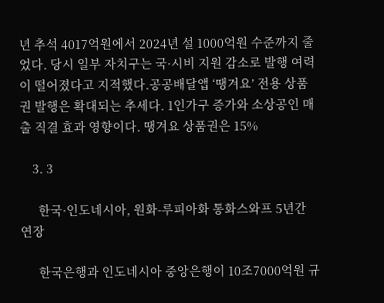년 추석 4017억원에서 2024년 설 1000억원 수준까지 줄었다. 당시 일부 자치구는 국·시비 지원 감소로 발행 여력이 떨어졌다고 지적했다.공공배달앱 ‘땡겨요’ 전용 상품권 발행은 확대되는 추세다. 1인가구 증가와 소상공인 매출 직결 효과 영향이다. 땡겨요 상품권은 15%

    3. 3

      한국·인도네시아, 원화-루피아화 통화스와프 5년간 연장

      한국은행과 인도네시아 중앙은행이 10조7000억원 규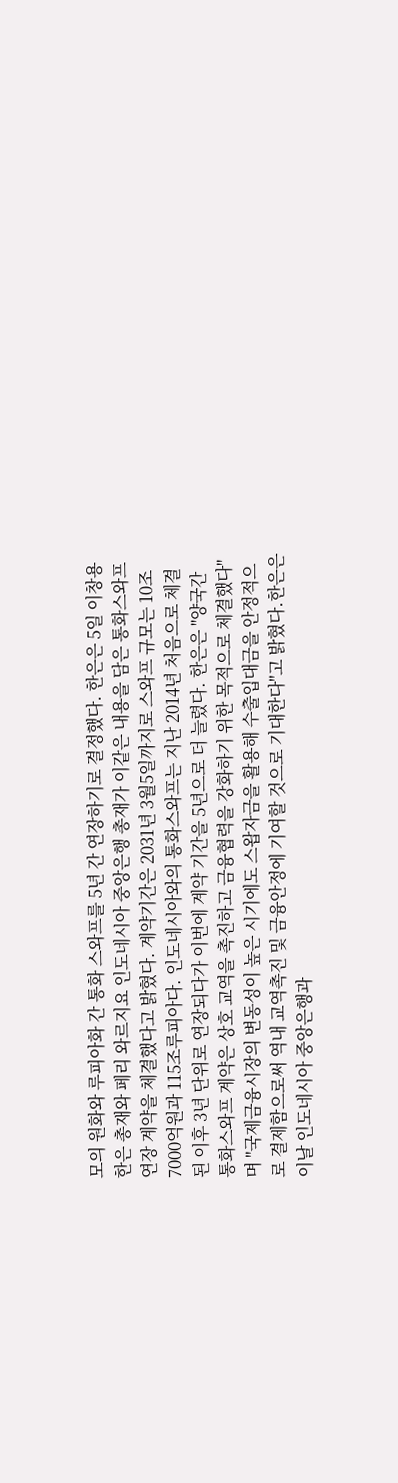모의 원화와 루피아화 간 통화 스와프를 5년 간 연장하기로 결정했다. 한은은 5일 이창용 한은 총재와 페리 와르지요 인도네시아 중앙은행 총재가 이같은 내용을 담은 통화스와프 연장 계약을 체결했다고 밝혔다. 계약기간은 2031년 3월5일까지로 스와프 규모는 10조7000억원과 115조루피아다. 인도네시아와의 통화스와프는 지난 2014년 처음으로 체결된 이후 3년 단위로 연장되다가 이번에 계약 기간을 5년으로 더 늘렸다. 한은은 "양국간 통화스와프 계약은 상호 교역을 촉진하고 금융협력을 강화하기 위한 목적으로 체결했다"며 "국제금융시장의 변동성이 높은 시기에도 스왑자금을 활용해 수출입대금을 안정적으로 결제함으로써 역내 교역촉진 및 금융안정에 기여할 것으로 기대한다"고 밝혔다.한은은 이날 인도네시아 중앙은행과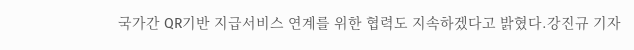국가간 QR기반 지급서비스 연계를 위한 협력도 지속하겠다고 밝혔다.강진규 기자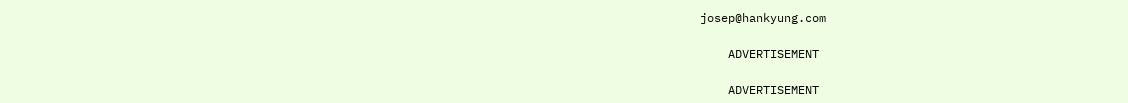josep@hankyung.com

    ADVERTISEMENT

    ADVERTISEMENT